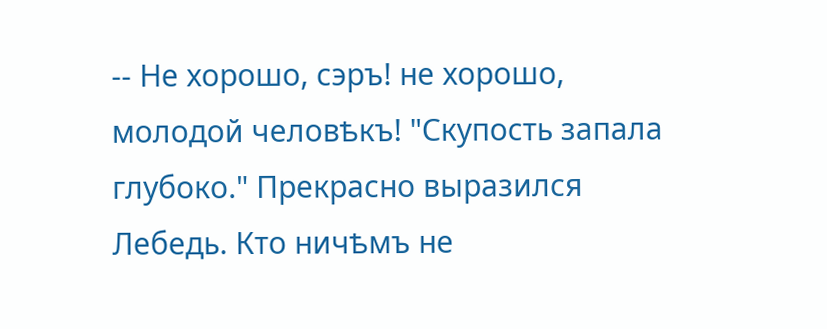-- Не хорошо, сэръ! не хорошо, молодой человѣкъ! "Скупость запала глубоко." Прекрасно выразился Лебедь. Кто ничѣмъ не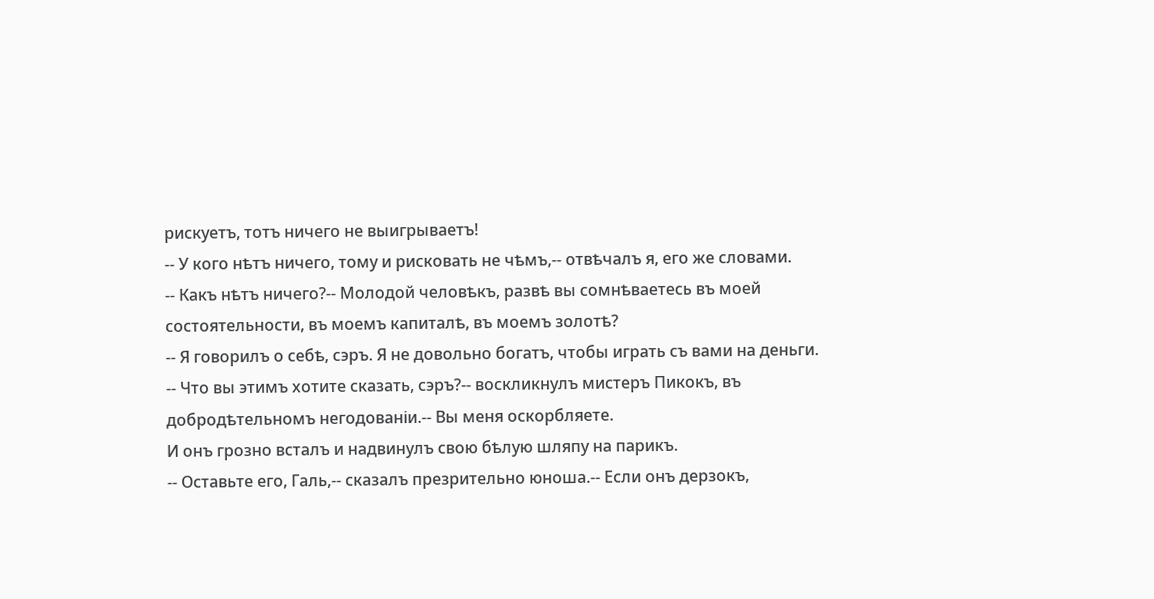рискуетъ, тотъ ничего не выигрываетъ!
-- У кого нѣтъ ничего, тому и рисковать не чѣмъ,-- отвѣчалъ я, его же словами.
-- Какъ нѣтъ ничего?-- Молодой человѣкъ, развѣ вы сомнѣваетесь въ моей состоятельности, въ моемъ капиталѣ, въ моемъ золотѣ?
-- Я говорилъ о себѣ, сэръ. Я не довольно богатъ, чтобы играть съ вами на деньги.
-- Что вы этимъ хотите сказать, сэръ?-- воскликнулъ мистеръ Пикокъ, въ добродѣтельномъ негодованіи.-- Вы меня оскорбляете.
И онъ грозно всталъ и надвинулъ свою бѣлую шляпу на парикъ.
-- Оставьте его, Галь,-- сказалъ презрительно юноша.-- Если онъ дерзокъ,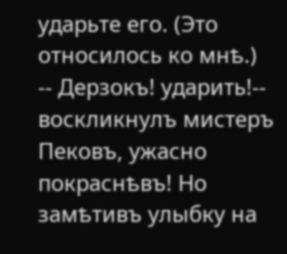ударьте его. (Это относилось ко мнѣ.)
-- Дерзокъ! ударить!-- воскликнулъ мистеръ Пековъ, ужасно покраснѣвъ! Но замѣтивъ улыбку на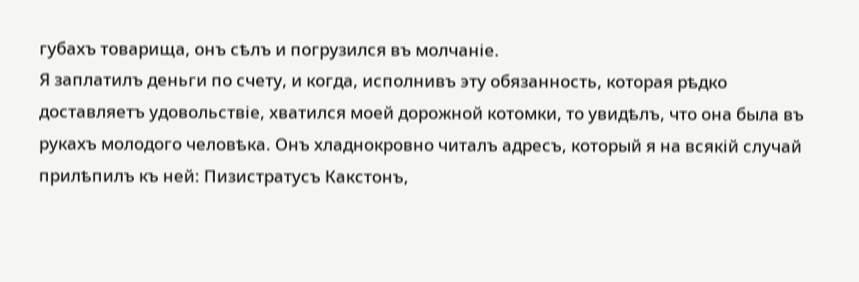губахъ товарища, онъ сѣлъ и погрузился въ молчаніе.
Я заплатилъ деньги по счету, и когда, исполнивъ эту обязанность, которая рѣдко доставляетъ удовольствіе, хватился моей дорожной котомки, то увидѣлъ, что она была въ рукахъ молодого человѣка. Онъ хладнокровно читалъ адресъ, который я на всякій случай прилѣпилъ къ ней: Пизистратусъ Какстонъ,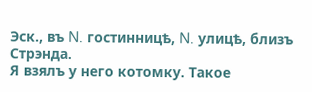Эск., въ N. гостинницѣ, N. улицѣ, близъ Стрэнда.
Я взялъ у него котомку. Такое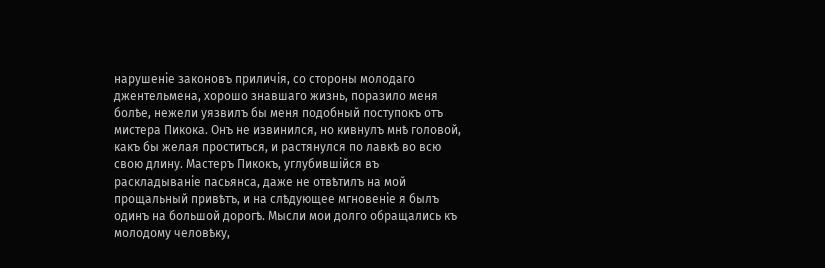нарушеніе законовъ приличія, со стороны молодаго джентельмена, хорошо знавшаго жизнь, поразило меня болѣе, нежели уязвилъ бы меня подобный поступокъ отъ мистера Пикока. Онъ не извинился, но кивнулъ мнѣ головой, какъ бы желая проститься, и растянулся по лавкѣ во всю свою длину. Мастеръ Пикокъ, углубившійся въ раскладываніе пасьянса, даже не отвѣтилъ на мой прощальный привѣтъ, и на слѣдующее мгновеніе я былъ одинъ на большой дорогѣ. Мысли мои долго обращались къ молодому человѣку,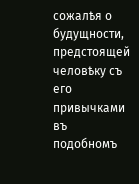сожалѣя о будущности, предстоящей человѣку съ его привычками въ подобномъ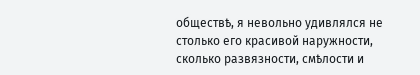обществѣ, я невольно удивлялся не столько его красивой наружности, сколько развязности, смѣлости и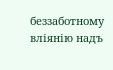беззаботному вліянію надъ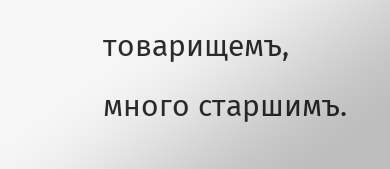товарищемъ, много старшимъ.